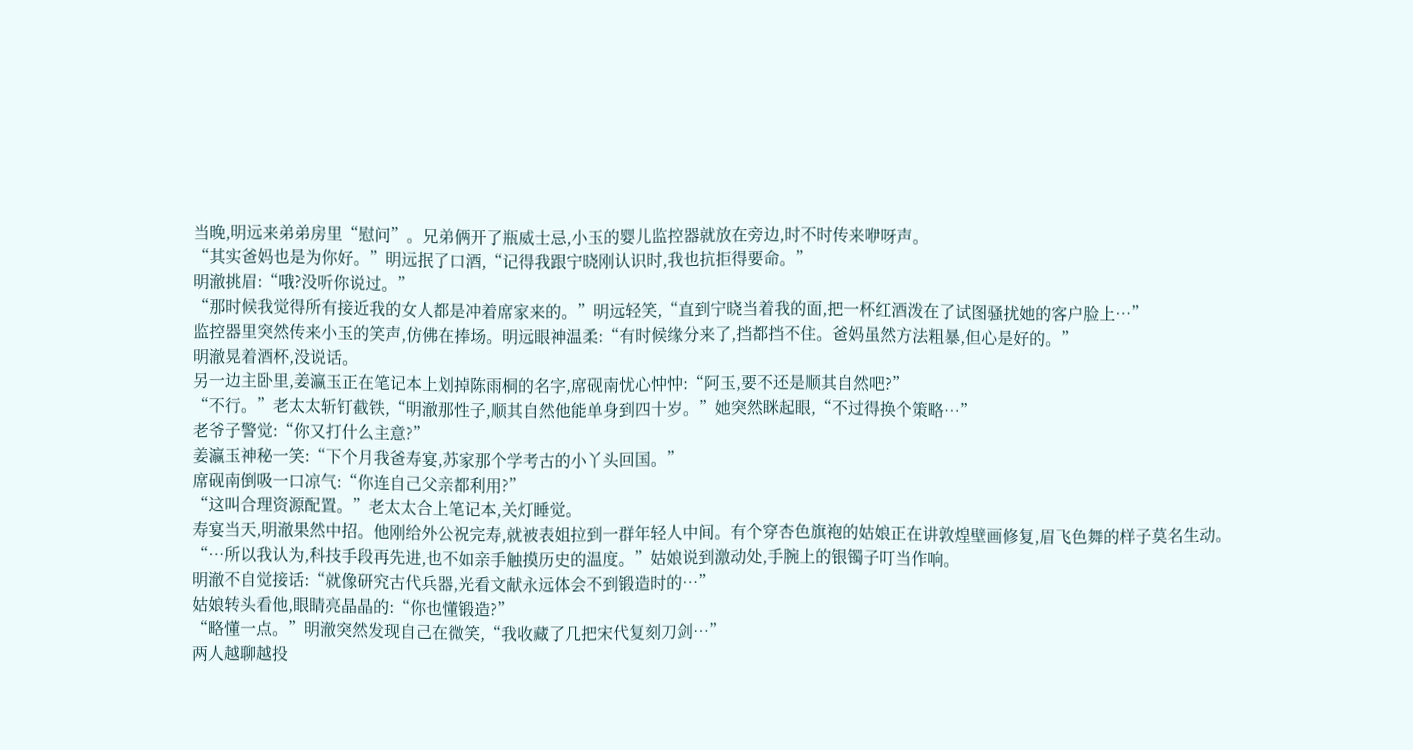当晚,明远来弟弟房里“慰问”。兄弟俩开了瓶威士忌,小玉的婴儿监控器就放在旁边,时不时传来咿呀声。
“其实爸妈也是为你好。”明远抿了口酒,“记得我跟宁晓刚认识时,我也抗拒得要命。”
明澈挑眉:“哦?没听你说过。”
“那时候我觉得所有接近我的女人都是冲着席家来的。”明远轻笑,“直到宁晓当着我的面,把一杯红酒泼在了试图骚扰她的客户脸上…”
监控器里突然传来小玉的笑声,仿佛在捧场。明远眼神温柔:“有时候缘分来了,挡都挡不住。爸妈虽然方法粗暴,但心是好的。”
明澈晃着酒杯,没说话。
另一边主卧里,姜瀛玉正在笔记本上划掉陈雨桐的名字,席砚南忧心忡忡:“阿玉,要不还是顺其自然吧?”
“不行。”老太太斩钉截铁,“明澈那性子,顺其自然他能单身到四十岁。”她突然眯起眼,“不过得换个策略…”
老爷子警觉:“你又打什么主意?”
姜瀛玉神秘一笑:“下个月我爸寿宴,苏家那个学考古的小丫头回国。”
席砚南倒吸一口凉气:“你连自己父亲都利用?”
“这叫合理资源配置。”老太太合上笔记本,关灯睡觉。
寿宴当天,明澈果然中招。他刚给外公祝完寿,就被表姐拉到一群年轻人中间。有个穿杏色旗袍的姑娘正在讲敦煌壁画修复,眉飞色舞的样子莫名生动。
“…所以我认为,科技手段再先进,也不如亲手触摸历史的温度。”姑娘说到激动处,手腕上的银镯子叮当作响。
明澈不自觉接话:“就像研究古代兵器,光看文献永远体会不到锻造时的…”
姑娘转头看他,眼睛亮晶晶的:“你也懂锻造?”
“略懂一点。”明澈突然发现自己在微笑,“我收藏了几把宋代复刻刀剑…”
两人越聊越投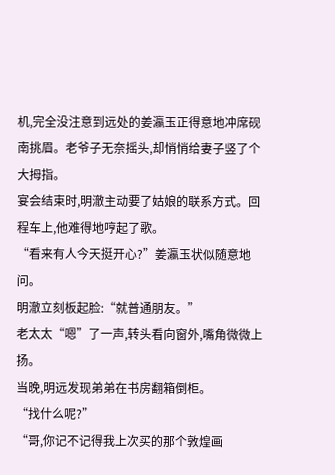机,完全没注意到远处的姜瀛玉正得意地冲席砚南挑眉。老爷子无奈摇头,却悄悄给妻子竖了个大拇指。
宴会结束时,明澈主动要了姑娘的联系方式。回程车上,他难得地哼起了歌。
“看来有人今天挺开心?”姜瀛玉状似随意地问。
明澈立刻板起脸:“就普通朋友。”
老太太“嗯”了一声,转头看向窗外,嘴角微微上扬。
当晚,明远发现弟弟在书房翻箱倒柜。
“找什么呢?”
“哥,你记不记得我上次买的那个敦煌画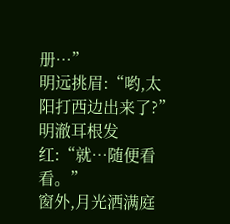册…”
明远挑眉:“哟,太阳打西边出来了?”
明澈耳根发红:“就…随便看看。”
窗外,月光洒满庭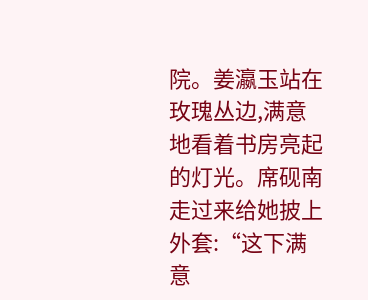院。姜瀛玉站在玫瑰丛边,满意地看着书房亮起的灯光。席砚南走过来给她披上外套:“这下满意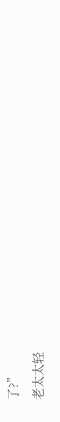了?”
老太太轻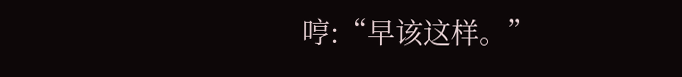哼:“早该这样。”